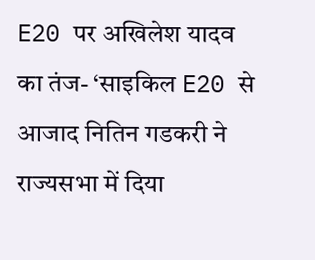E20 पर अखिलेश यादव का तंज- ‘साइकिल E20 से आजाद नितिन गडकरी ने राज्यसभा में दिया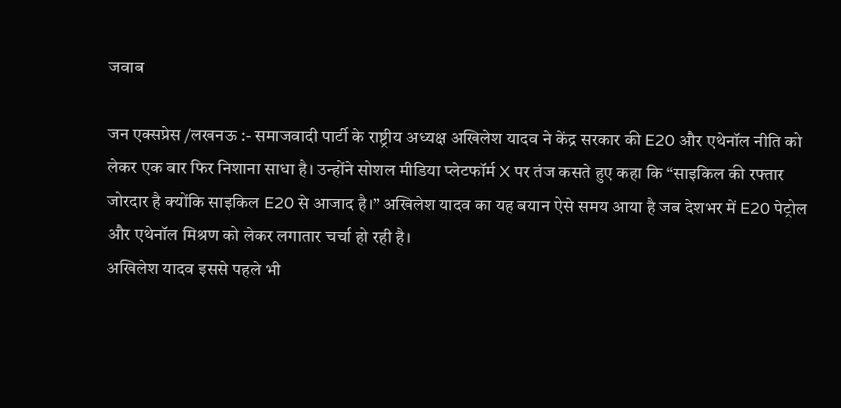जवाब

जन एक्सप्रेस /लखनऊ :- समाजवादी पार्टी के राष्ट्रीय अध्यक्ष अखिलेश यादव ने केंद्र सरकार की E20 और एथेनॉल नीति को लेकर एक बार फिर निशाना साधा है। उन्होंने सोशल मीडिया प्लेटफॉर्म X पर तंज कसते हुए कहा कि “साइकिल की रफ्तार जोरदार है क्योंकि साइकिल E20 से आजाद है।” अखिलेश यादव का यह बयान ऐसे समय आया है जब देशभर में E20 पेट्रोल और एथेनॉल मिश्रण को लेकर लगातार चर्चा हो रही है।
अखिलेश यादव इससे पहले भी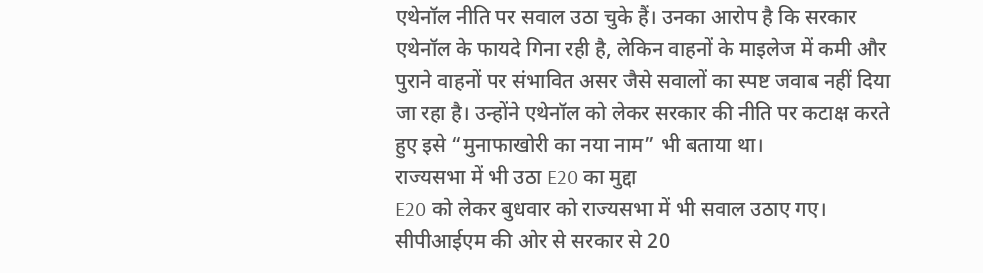एथेनॉल नीति पर सवाल उठा चुके हैं। उनका आरोप है कि सरकार एथेनॉल के फायदे गिना रही है, लेकिन वाहनों के माइलेज में कमी और पुराने वाहनों पर संभावित असर जैसे सवालों का स्पष्ट जवाब नहीं दिया जा रहा है। उन्होंने एथेनॉल को लेकर सरकार की नीति पर कटाक्ष करते हुए इसे “मुनाफाखोरी का नया नाम” भी बताया था।
राज्यसभा में भी उठा E20 का मुद्दा
E20 को लेकर बुधवार को राज्यसभा में भी सवाल उठाए गए। सीपीआईएम की ओर से सरकार से 20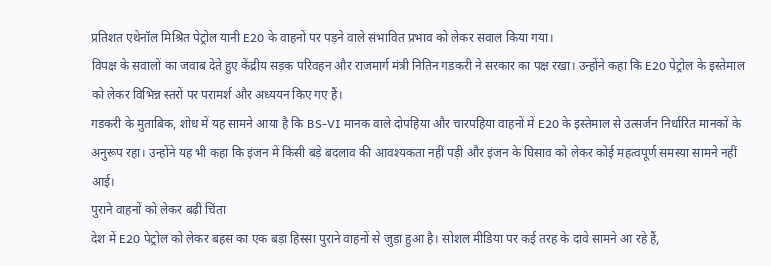प्रतिशत एथेनॉल मिश्रित पेट्रोल यानी E20 के वाहनों पर पड़ने वाले संभावित प्रभाव को लेकर सवाल किया गया।
विपक्ष के सवालों का जवाब देते हुए केंद्रीय सड़क परिवहन और राजमार्ग मंत्री नितिन गडकरी ने सरकार का पक्ष रखा। उन्होंने कहा कि E20 पेट्रोल के इस्तेमाल को लेकर विभिन्न स्तरों पर परामर्श और अध्ययन किए गए हैं।
गडकरी के मुताबिक, शोध में यह सामने आया है कि BS-VI मानक वाले दोपहिया और चारपहिया वाहनों में E20 के इस्तेमाल से उत्सर्जन निर्धारित मानकों के अनुरूप रहा। उन्होंने यह भी कहा कि इंजन में किसी बड़े बदलाव की आवश्यकता नहीं पड़ी और इंजन के घिसाव को लेकर कोई महत्वपूर्ण समस्या सामने नहीं आई।
पुराने वाहनों को लेकर बढ़ी चिंता
देश में E20 पेट्रोल को लेकर बहस का एक बड़ा हिस्सा पुराने वाहनों से जुड़ा हुआ है। सोशल मीडिया पर कई तरह के दावे सामने आ रहे हैं,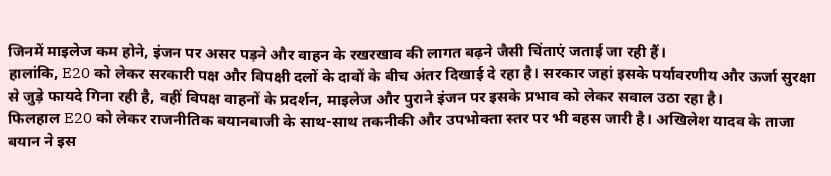जिनमें माइलेज कम होने, इंजन पर असर पड़ने और वाहन के रखरखाव की लागत बढ़ने जैसी चिंताएं जताई जा रही हैं।
हालांकि, E20 को लेकर सरकारी पक्ष और विपक्षी दलों के दावों के बीच अंतर दिखाई दे रहा है। सरकार जहां इसके पर्यावरणीय और ऊर्जा सुरक्षा से जुड़े फायदे गिना रही है, वहीं विपक्ष वाहनों के प्रदर्शन, माइलेज और पुराने इंजन पर इसके प्रभाव को लेकर सवाल उठा रहा है।
फिलहाल E20 को लेकर राजनीतिक बयानबाजी के साथ-साथ तकनीकी और उपभोक्ता स्तर पर भी बहस जारी है। अखिलेश यादव के ताजा बयान ने इस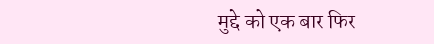मुद्दे को एक बार फिर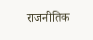राजनीतिक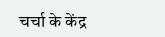चर्चा के केंद्र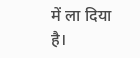में ला दिया है।